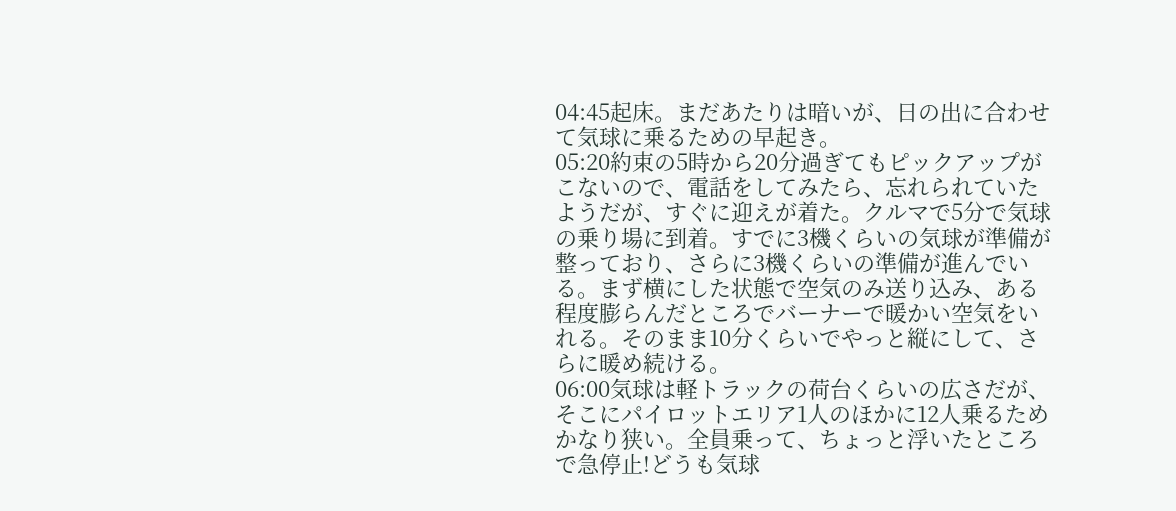04:45起床。まだあたりは暗いが、日の出に合わせて気球に乗るための早起き。
05:20約束の5時から20分過ぎてもピックアップがこないので、電話をしてみたら、忘れられていたようだが、すぐに迎えが着た。クルマで5分で気球の乗り場に到着。すでに3機くらいの気球が準備が整っており、さらに3機くらいの準備が進んでいる。まず横にした状態で空気のみ送り込み、ある程度膨らんだところでバーナーで暖かい空気をいれる。そのまま10分くらいでやっと縦にして、さらに暖め続ける。
06:00気球は軽トラックの荷台くらいの広さだが、そこにパイロットエリア1人のほかに12人乗るためかなり狭い。全員乗って、ちょっと浮いたところで急停止!どうも気球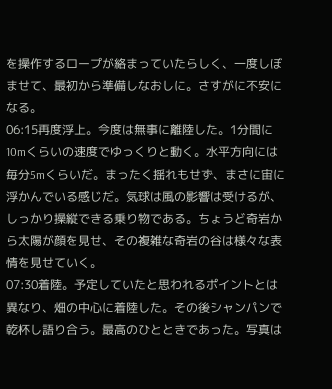を操作するロープが絡まっていたらしく、一度しぼませて、最初から準備しなおしに。さすがに不安になる。
06:15再度浮上。今度は無事に離陸した。1分間に10mくらいの速度でゆっくりと動く。水平方向には毎分5mくらいだ。まったく揺れもせず、まさに宙に浮かんでいる感じだ。気球は風の影響は受けるが、しっかり操縦できる乗り物である。ちょうど奇岩から太陽が顔を見せ、その複雑な奇岩の谷は様々な表情を見せていく。
07:30着陸。予定していたと思われるポイントとは異なり、畑の中心に着陸した。その後シャンパンで乾杯し語り合う。最高のひとときであった。写真は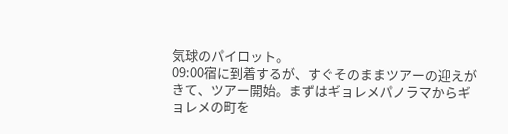気球のパイロット。
09:00宿に到着するが、すぐそのままツアーの迎えがきて、ツアー開始。まずはギョレメパノラマからギョレメの町を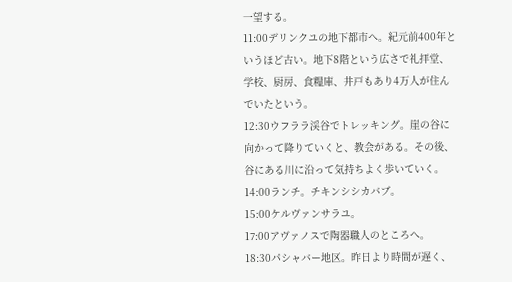一望する。
11:00デリンクユの地下都市へ。紀元前400年というほど古い。地下8階という広さで礼拝堂、学校、厨房、食糧庫、井戸もあり4万人が住んでいたという。
12:30ウフララ渓谷でトレッキング。崖の谷に向かって降りていくと、教会がある。その後、谷にある川に沿って気持ちよく歩いていく。
14:00ランチ。チキンシシカバブ。
15:00ケルヴァンサラユ。
17:00アヴァノスで陶器職人のところへ。
18:30パシャバー地区。昨日より時間が遅く、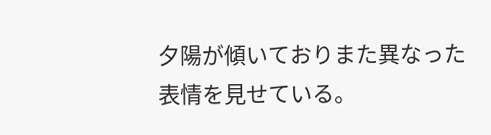夕陽が傾いておりまた異なった表情を見せている。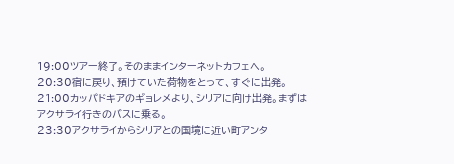19:00ツアー終了。そのままインターネットカフェへ。
20:30宿に戻り、預けていた荷物をとって、すぐに出発。
21:00カッパドキアのギョレメより、シリアに向け出発。まずはアクサライ行きのバスに乗る。
23:30アクサライからシリアとの国境に近い町アンタ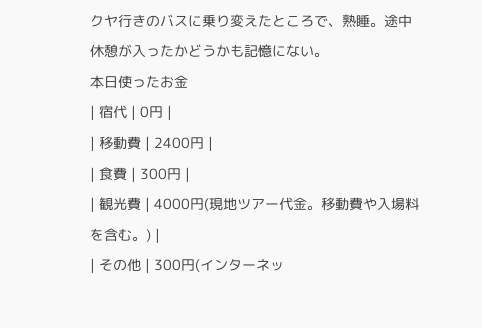クヤ行きのバスに乗り変えたところで、熟睡。途中休憩が入ったかどうかも記憶にない。
本日使ったお金
| 宿代 | 0円 |
| 移動費 | 2400円 |
| 食費 | 300円 |
| 観光費 | 4000円(現地ツアー代金。移動費や入場料を含む。) |
| その他 | 300円(インターネッ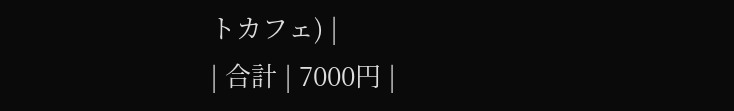トカフェ) |
| 合計 | 7000円 |